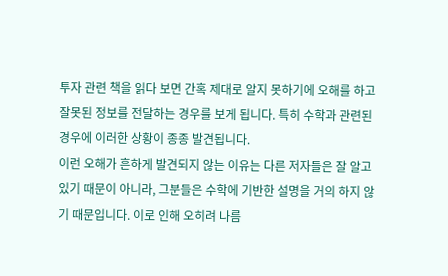투자 관련 책을 읽다 보면 간혹 제대로 알지 못하기에 오해를 하고 잘못된 정보를 전달하는 경우를 보게 됩니다. 특히 수학과 관련된 경우에 이러한 상황이 종종 발견됩니다.
이런 오해가 흔하게 발견되지 않는 이유는 다른 저자들은 잘 알고 있기 때문이 아니라, 그분들은 수학에 기반한 설명을 거의 하지 않기 때문입니다. 이로 인해 오히려 나름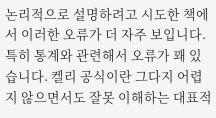논리적으로 설명하려고 시도한 책에서 이러한 오류가 더 자주 보입니다.
특히 통계와 관련해서 오류가 꽤 있습니다. 켈리 공식이란 그다지 어렵지 않으면서도 잘못 이해하는 대표적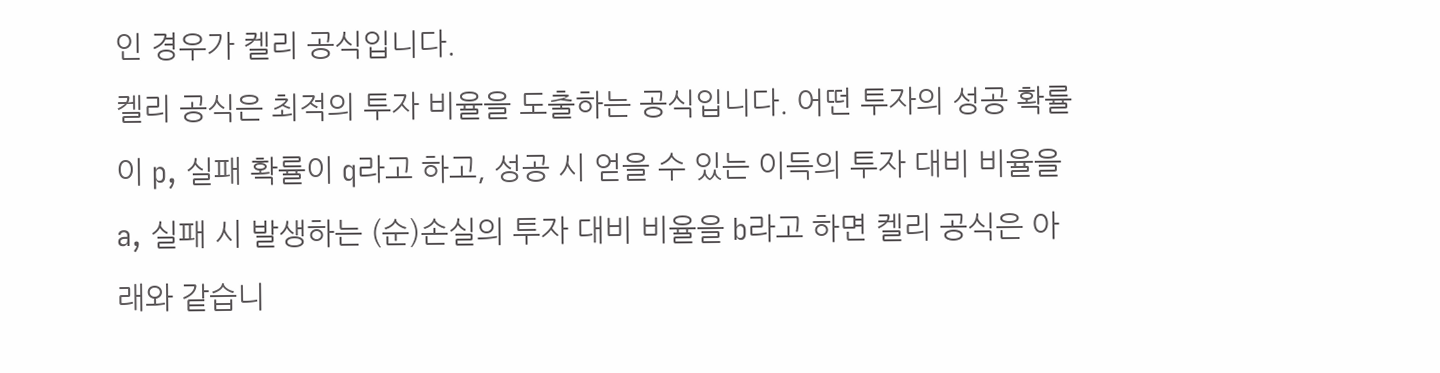인 경우가 켈리 공식입니다.
켈리 공식은 최적의 투자 비율을 도출하는 공식입니다. 어떤 투자의 성공 확률이 p, 실패 확률이 q라고 하고, 성공 시 얻을 수 있는 이득의 투자 대비 비율을 a, 실패 시 발생하는 (순)손실의 투자 대비 비율을 b라고 하면 켈리 공식은 아래와 같습니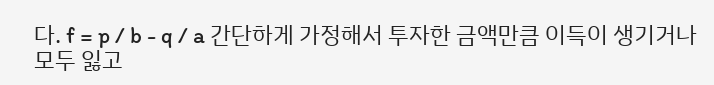다. f = p / b - q / a 간단하게 가정해서 투자한 금액만큼 이득이 생기거나 모두 잃고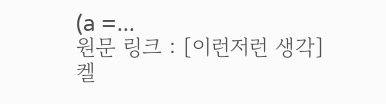(a =...
원문 링크 : [이런저런 생각] 켈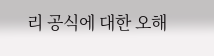리 공식에 대한 오해